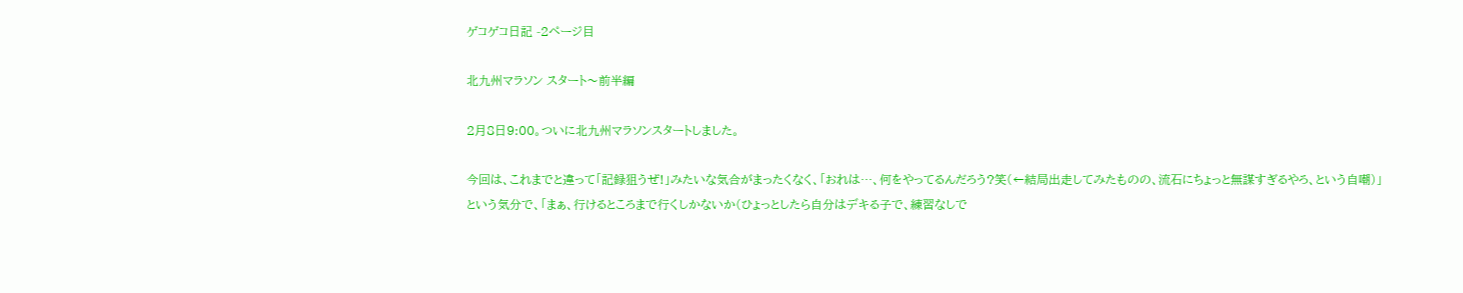ゲコゲコ日記 -2ページ目

北九州マラソン スタート〜前半編

2月8日9:00。ついに北九州マラソンスタートしました。

今回は、これまでと違って「記録狙うぜ!」みたいな気合がまったくなく、「おれは…、何をやってるんだろう?笑(←結局出走してみたものの、流石にちょっと無謀すぎるやろ、という自嘲)」という気分で、「まぁ、行けるところまで行くしかないか(ひょっとしたら自分はデキる子で、練習なしで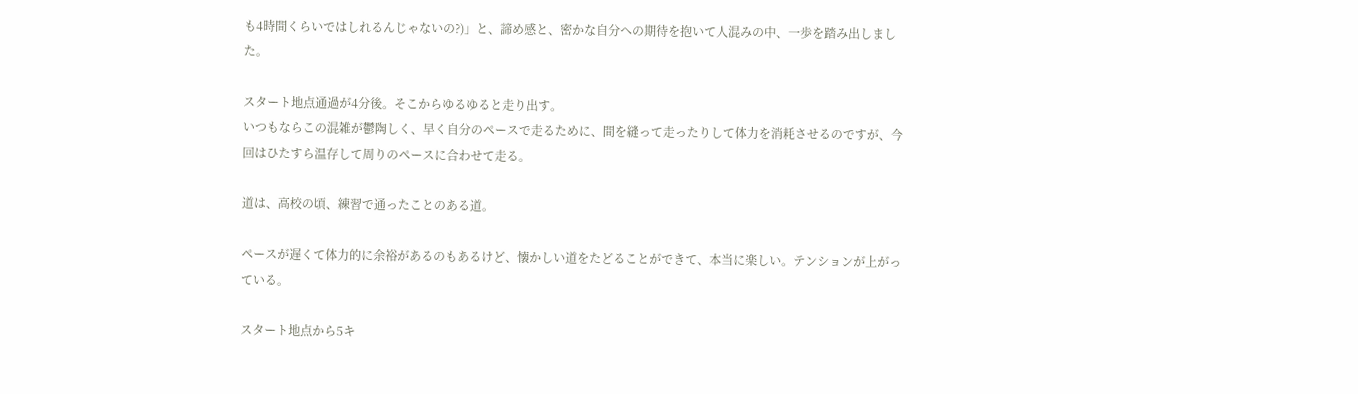も4時間くらいではしれるんじゃないの?)」と、諦め感と、密かな自分への期待を抱いて人混みの中、一歩を踏み出しました。

スタート地点通過が4分後。そこからゆるゆると走り出す。
いつもならこの混雑が鬱陶しく、早く自分のペースで走るために、間を縫って走ったりして体力を消耗させるのですが、今回はひたすら温存して周りのペースに合わせて走る。

道は、高校の頃、練習で通ったことのある道。

ペースが遅くて体力的に余裕があるのもあるけど、懐かしい道をたどることができて、本当に楽しい。テンションが上がっている。

スタート地点から5キ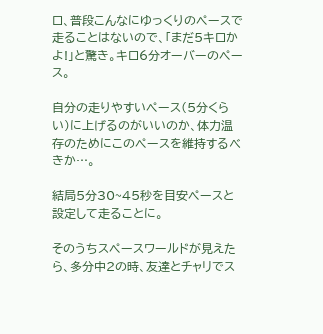ロ、普段こんなにゆっくりのペースで走ることはないので、「まだ5キロかよ!」と驚き。キロ6分オーバーのペース。

自分の走りやすいペース(5分くらい)に上げるのがいいのか、体力温存のためにこのペースを維持するべきか…。

結局5分30~45秒を目安ペースと設定して走ることに。

そのうちスペースワールドが見えたら、多分中2の時、友達とチャリでス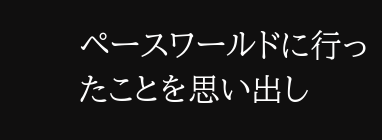ペースワールドに行ったことを思い出し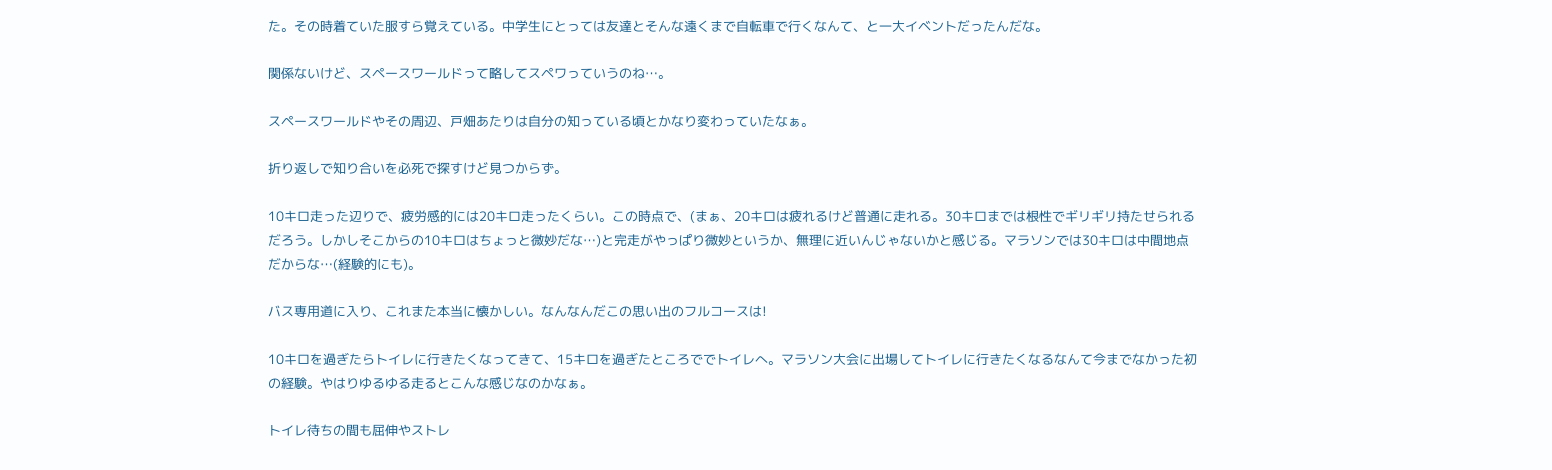た。その時着ていた服すら覚えている。中学生にとっては友達とそんな遠くまで自転車で行くなんて、と一大イベントだったんだな。

関係ないけど、スペースワールドって略してスペワっていうのね…。

スペースワールドやその周辺、戸畑あたりは自分の知っている頃とかなり変わっていたなぁ。

折り返しで知り合いを必死で探すけど見つからず。

10キロ走った辺りで、疲労感的には20キロ走ったくらい。この時点で、(まぁ、20キロは疲れるけど普通に走れる。30キロまでは根性でギリギリ持たせられるだろう。しかしそこからの10キロはちょっと微妙だな…)と完走がやっぱり微妙というか、無理に近いんじゃないかと感じる。マラソンでは30キロは中間地点だからな…(経験的にも)。

バス専用道に入り、これまた本当に懐かしい。なんなんだこの思い出のフルコースは!

10キロを過ぎたらトイレに行きたくなってきて、15キロを過ぎたところででトイレへ。マラソン大会に出場してトイレに行きたくなるなんて今までなかった初の経験。やはりゆるゆる走るとこんな感じなのかなぁ。

トイレ待ちの間も屈伸やストレ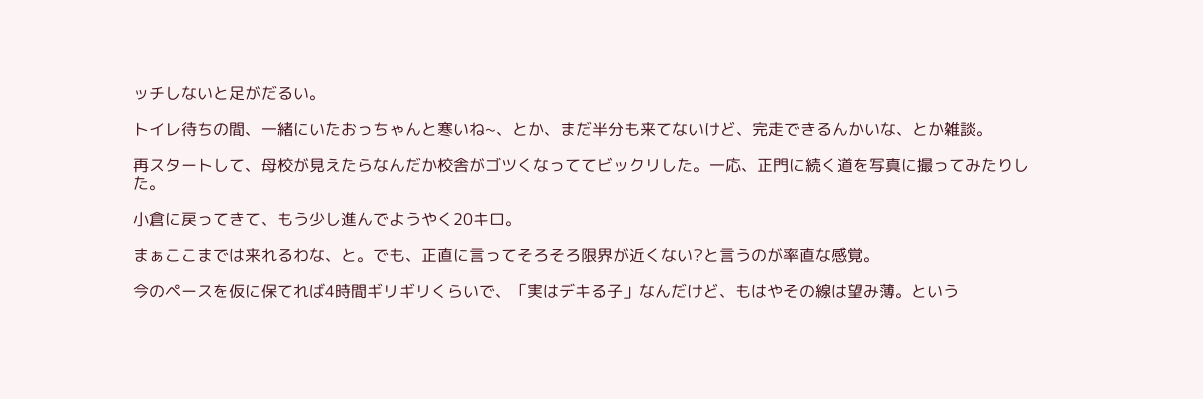ッチしないと足がだるい。

トイレ待ちの間、一緒にいたおっちゃんと寒いね~、とか、まだ半分も来てないけど、完走できるんかいな、とか雑談。

再スタートして、母校が見えたらなんだか校舎がゴツくなっててビックリした。一応、正門に続く道を写真に撮ってみたりした。

小倉に戻ってきて、もう少し進んでようやく20キロ。

まぁここまでは来れるわな、と。でも、正直に言ってそろそろ限界が近くない?と言うのが率直な感覚。

今のペースを仮に保てれば4時間ギリギリくらいで、「実はデキる子」なんだけど、もはやその線は望み薄。という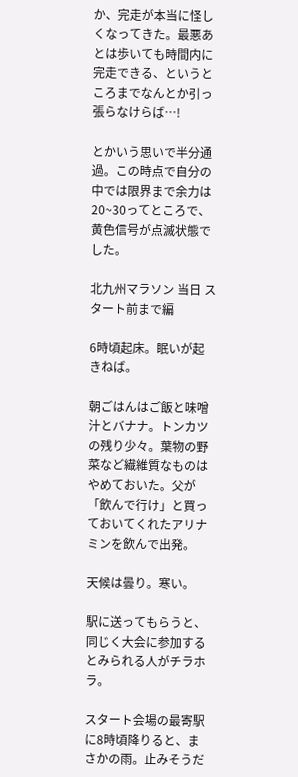か、完走が本当に怪しくなってきた。最悪あとは歩いても時間内に完走できる、というところまでなんとか引っ張らなけらば…!

とかいう思いで半分通過。この時点で自分の中では限界まで余力は20~30ってところで、黄色信号が点滅状態でした。

北九州マラソン 当日 スタート前まで編

6時頃起床。眠いが起きねば。

朝ごはんはご飯と味噌汁とバナナ。トンカツの残り少々。葉物の野菜など繊維質なものはやめておいた。父が「飲んで行け」と買っておいてくれたアリナミンを飲んで出発。

天候は曇り。寒い。

駅に送ってもらうと、同じく大会に参加するとみられる人がチラホラ。

スタート会場の最寄駅に8時頃降りると、まさかの雨。止みそうだ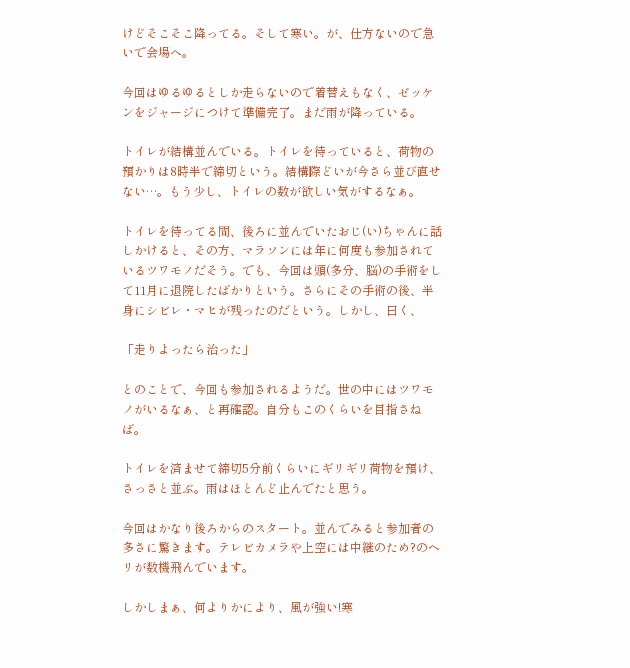けどそこそこ降ってる。そして寒い。が、仕方ないので急いで会場へ。

今回はゆるゆるとしか走らないので着替えもなく、ゼッケンをジャージにつけて準備完了。まだ雨が降っている。

トイレが結構並んでいる。トイレを待っていると、荷物の預かりは8時半で締切という。結構際どいが今さら並び直せない…。もう少し、トイレの数が欲しい気がするなぁ。

トイレを待ってる間、後ろに並んでいたおじ(い)ちゃんに話しかけると、その方、マラソンには年に何度も参加されているツワモノだそう。でも、今回は頭(多分、脳)の手術をして11月に退院したばかりという。さらにその手術の後、半身にシビレ・マヒが残ったのだという。しかし、曰く、

「走りよったら治った」

とのことで、今回も参加されるようだ。世の中にはツワモノがいるなぁ、と再確認。自分もこのくらいを目指さねば。

トイレを済ませて締切5分前くらいにギリギリ荷物を預け、さっさと並ぶ。雨はほとんど止んでたと思う。

今回はかなり後ろからのスタート。並んでみると参加者の多さに驚きます。テレビカメラや上空には中継のため?のヘリが数機飛んでいます。

しかしまぁ、何よりかにより、風が強い!寒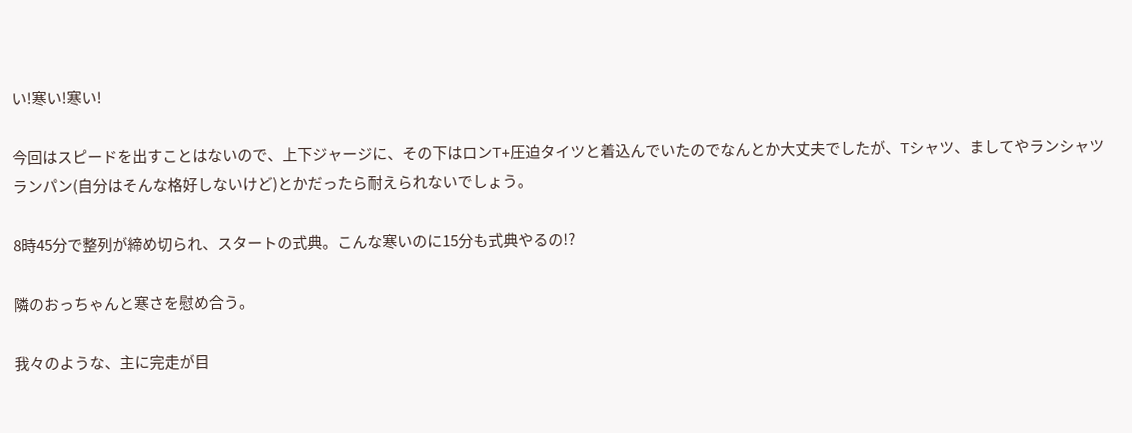い!寒い!寒い!

今回はスピードを出すことはないので、上下ジャージに、その下はロンT+圧迫タイツと着込んでいたのでなんとか大丈夫でしたが、Tシャツ、ましてやランシャツランパン(自分はそんな格好しないけど)とかだったら耐えられないでしょう。

8時45分で整列が締め切られ、スタートの式典。こんな寒いのに15分も式典やるの!?

隣のおっちゃんと寒さを慰め合う。

我々のような、主に完走が目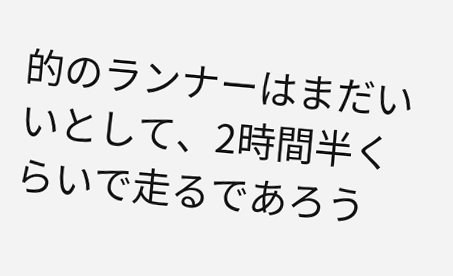的のランナーはまだいいとして、2時間半くらいで走るであろう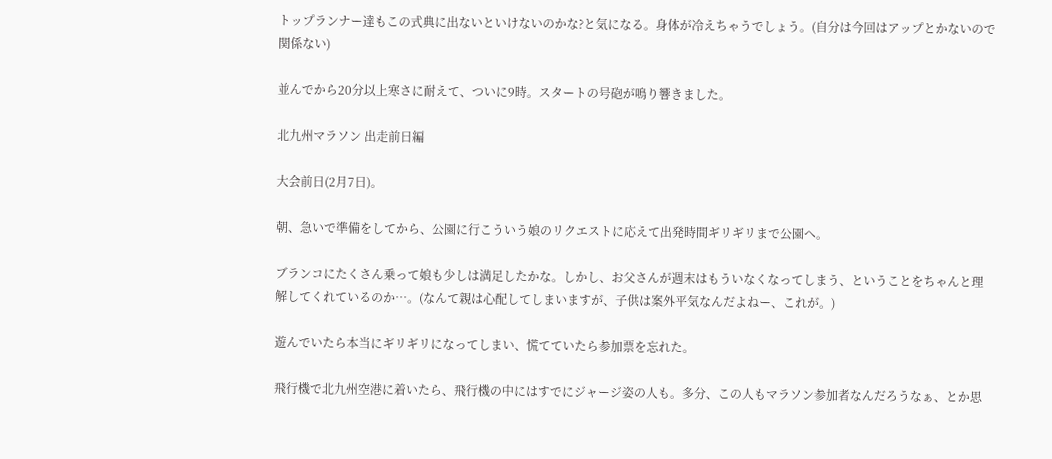トップランナー達もこの式典に出ないといけないのかな?と気になる。身体が冷えちゃうでしょう。(自分は今回はアップとかないので関係ない)

並んでから20分以上寒さに耐えて、ついに9時。スタートの号砲が鳴り響きました。

北九州マラソン 出走前日編

大会前日(2月7日)。

朝、急いで準備をしてから、公園に行こういう娘のリクエストに応えて出発時間ギリギリまで公園へ。

ブランコにたくさん乗って娘も少しは満足したかな。しかし、お父さんが週末はもういなくなってしまう、ということをちゃんと理解してくれているのか…。(なんて親は心配してしまいますが、子供は案外平気なんだよねー、これが。)

遊んでいたら本当にギリギリになってしまい、慌てていたら参加票を忘れた。

飛行機で北九州空港に着いたら、飛行機の中にはすでにジャージ姿の人も。多分、この人もマラソン参加者なんだろうなぁ、とか思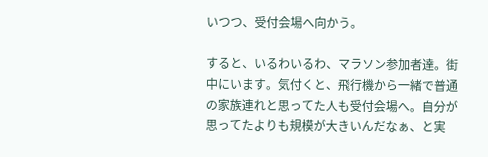いつつ、受付会場へ向かう。

すると、いるわいるわ、マラソン参加者達。街中にいます。気付くと、飛行機から一緒で普通の家族連れと思ってた人も受付会場へ。自分が思ってたよりも規模が大きいんだなぁ、と実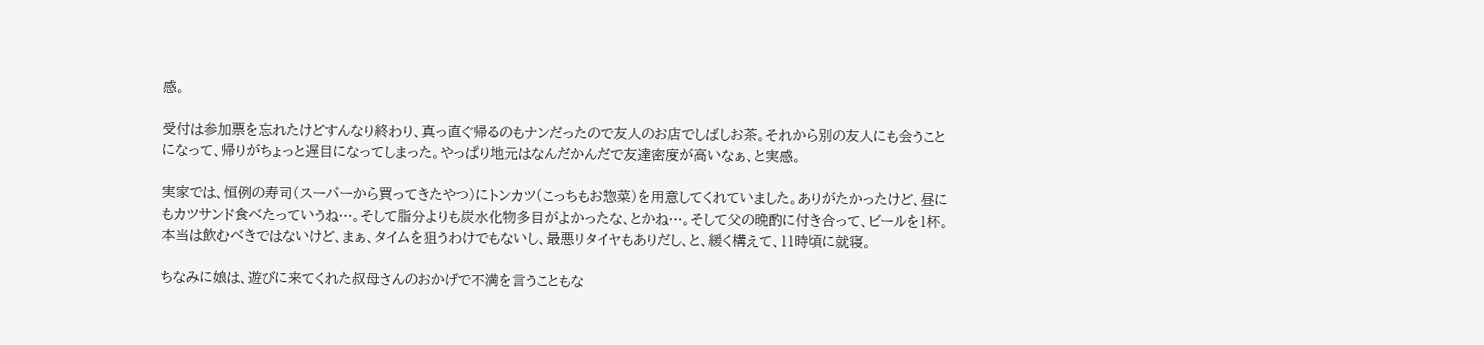感。

受付は参加票を忘れたけどすんなり終わり、真っ直ぐ帰るのもナンだったので友人のお店でしばしお茶。それから別の友人にも会うことになって、帰りがちょっと遅目になってしまった。やっぱり地元はなんだかんだで友達密度が高いなぁ、と実感。

実家では、恒例の寿司(スーパーから買ってきたやつ)にトンカツ(こっちもお惣菜)を用意してくれていました。ありがたかったけど、昼にもカツサンド食べたっていうね…。そして脂分よりも炭水化物多目がよかったな、とかね…。そして父の晩酌に付き合って、ビールを1杯。本当は飲むべきではないけど、まぁ、タイムを狙うわけでもないし、最悪リタイヤもありだし、と、緩く構えて、11時頃に就寝。

ちなみに娘は、遊びに来てくれた叔母さんのおかげで不満を言うこともな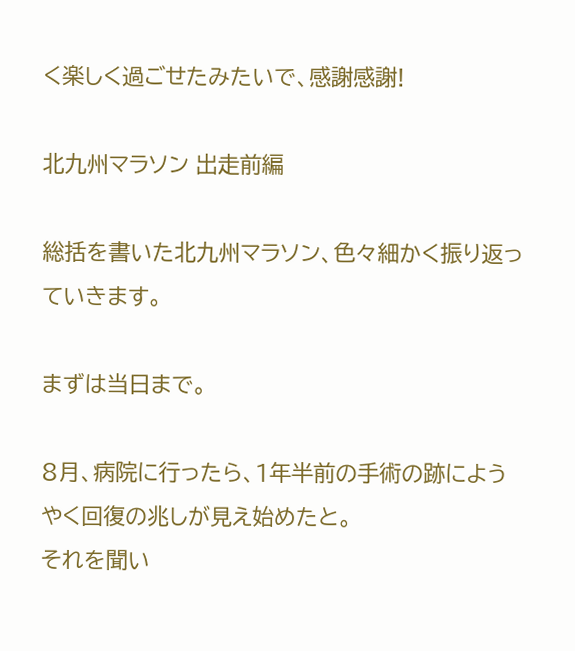く楽しく過ごせたみたいで、感謝感謝!

北九州マラソン 出走前編

総括を書いた北九州マラソン、色々細かく振り返っていきます。

まずは当日まで。

8月、病院に行ったら、1年半前の手術の跡にようやく回復の兆しが見え始めたと。
それを聞い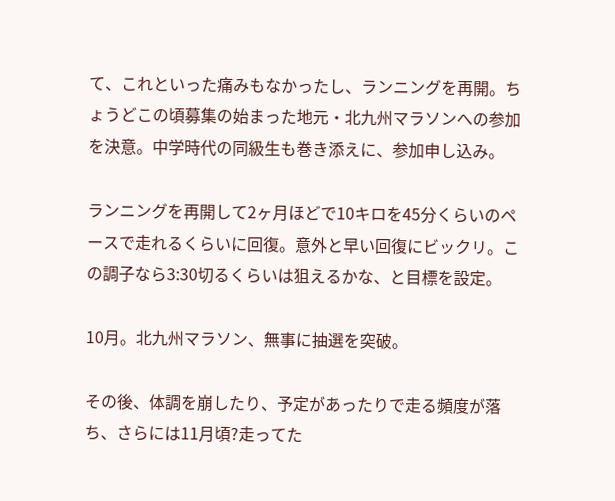て、これといった痛みもなかったし、ランニングを再開。ちょうどこの頃募集の始まった地元・北九州マラソンへの参加を決意。中学時代の同級生も巻き添えに、参加申し込み。

ランニングを再開して2ヶ月ほどで10キロを45分くらいのペースで走れるくらいに回復。意外と早い回復にビックリ。この調子なら3:30切るくらいは狙えるかな、と目標を設定。

10月。北九州マラソン、無事に抽選を突破。

その後、体調を崩したり、予定があったりで走る頻度が落ち、さらには11月頃?走ってた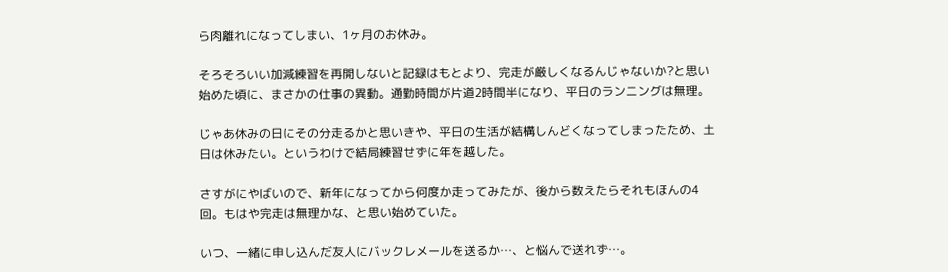ら肉離れになってしまい、1ヶ月のお休み。

そろそろいい加減練習を再開しないと記録はもとより、完走が厳しくなるんじゃないか?と思い始めた頃に、まさかの仕事の異動。通勤時間が片道2時間半になり、平日のランニングは無理。

じゃあ休みの日にその分走るかと思いきや、平日の生活が結構しんどくなってしまったため、土日は休みたい。というわけで結局練習せずに年を越した。

さすがにやばいので、新年になってから何度か走ってみたが、後から数えたらそれもほんの4回。もはや完走は無理かな、と思い始めていた。

いつ、一緒に申し込んだ友人にバックレメールを送るか…、と悩んで送れず…。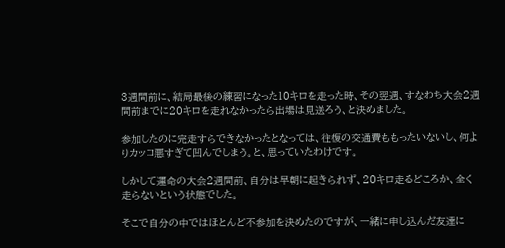3週間前に、結局最後の練習になった10キロを走った時、その翌週、すなわち大会2週間前までに20キロを走れなかったら出場は見送ろう、と決めました。

参加したのに完走すらできなかったとなっては、往復の交通費ももったいないし、何よりカッコ悪すぎて凹んでしまう。と、思っていたわけです。

しかして運命の大会2週間前、自分は早朝に起きられず、20キロ走るどころか、全く走らないという状態でした。

そこで自分の中ではほとんど不参加を決めたのですが、一緒に申し込んだ友達に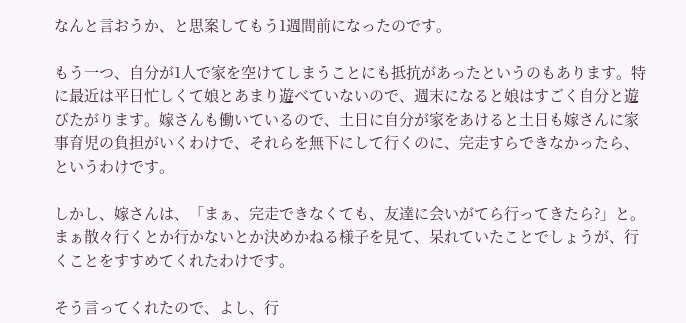なんと言おうか、と思案してもう1週間前になったのです。

もう一つ、自分が1人で家を空けてしまうことにも抵抗があったというのもあります。特に最近は平日忙しくて娘とあまり遊べていないので、週末になると娘はすごく自分と遊びたがります。嫁さんも働いているので、土日に自分が家をあけると土日も嫁さんに家事育児の負担がいくわけで、それらを無下にして行くのに、完走すらできなかったら、というわけです。

しかし、嫁さんは、「まぁ、完走できなくても、友達に会いがてら行ってきたら?」と。まぁ散々行くとか行かないとか決めかねる様子を見て、呆れていたことでしょうが、行くことをすすめてくれたわけです。

そう言ってくれたので、よし、行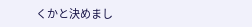くかと決めまし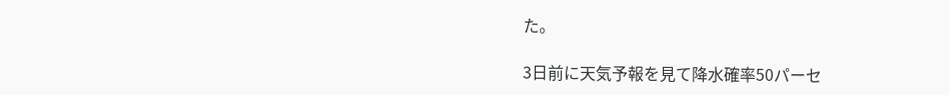た。

3日前に天気予報を見て降水確率50パーセ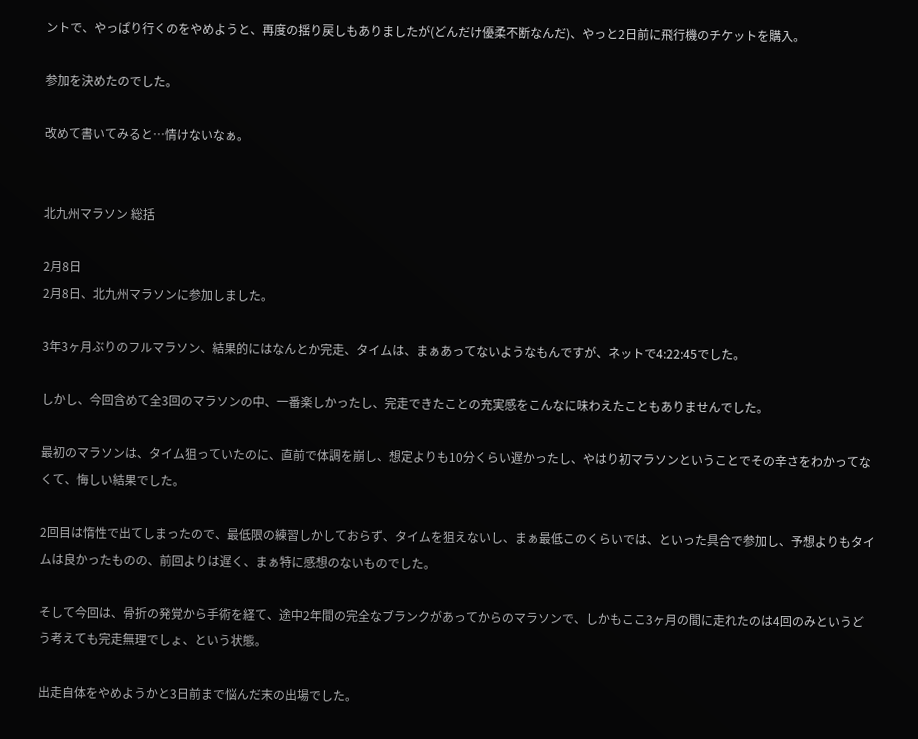ントで、やっぱり行くのをやめようと、再度の揺り戻しもありましたが(どんだけ優柔不断なんだ)、やっと2日前に飛行機のチケットを購入。

参加を決めたのでした。

改めて書いてみると…情けないなぁ。


北九州マラソン 総括

2月8日
2月8日、北九州マラソンに参加しました。

3年3ヶ月ぶりのフルマラソン、結果的にはなんとか完走、タイムは、まぁあってないようなもんですが、ネットで4:22:45でした。

しかし、今回含めて全3回のマラソンの中、一番楽しかったし、完走できたことの充実感をこんなに味わえたこともありませんでした。

最初のマラソンは、タイム狙っていたのに、直前で体調を崩し、想定よりも10分くらい遅かったし、やはり初マラソンということでその辛さをわかってなくて、悔しい結果でした。

2回目は惰性で出てしまったので、最低限の練習しかしておらず、タイムを狙えないし、まぁ最低このくらいでは、といった具合で参加し、予想よりもタイムは良かったものの、前回よりは遅く、まぁ特に感想のないものでした。

そして今回は、骨折の発覚から手術を経て、途中2年間の完全なブランクがあってからのマラソンで、しかもここ3ヶ月の間に走れたのは4回のみというどう考えても完走無理でしょ、という状態。

出走自体をやめようかと3日前まで悩んだ末の出場でした。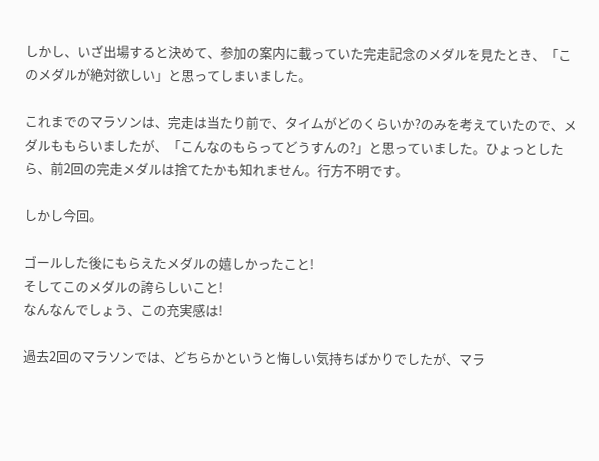しかし、いざ出場すると決めて、参加の案内に載っていた完走記念のメダルを見たとき、「このメダルが絶対欲しい」と思ってしまいました。

これまでのマラソンは、完走は当たり前で、タイムがどのくらいか?のみを考えていたので、メダルももらいましたが、「こんなのもらってどうすんの?」と思っていました。ひょっとしたら、前2回の完走メダルは捨てたかも知れません。行方不明です。

しかし今回。

ゴールした後にもらえたメダルの嬉しかったこと!
そしてこのメダルの誇らしいこと!
なんなんでしょう、この充実感は!

過去2回のマラソンでは、どちらかというと悔しい気持ちばかりでしたが、マラ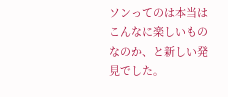ソンってのは本当はこんなに楽しいものなのか、と新しい発見でした。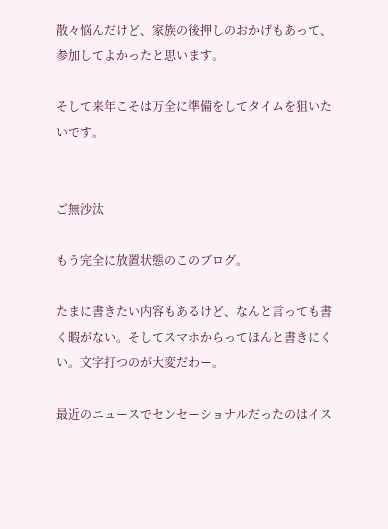散々悩んだけど、家族の後押しのおかげもあって、参加してよかったと思います。

そして来年こそは万全に準備をしてタイムを狙いたいです。


ご無沙汰

もう完全に放置状態のこのブログ。

たまに書きたい内容もあるけど、なんと言っても書く暇がない。そしてスマホからってほんと書きにくい。文字打つのが大変だわー。

最近のニュースでセンセーショナルだったのはイス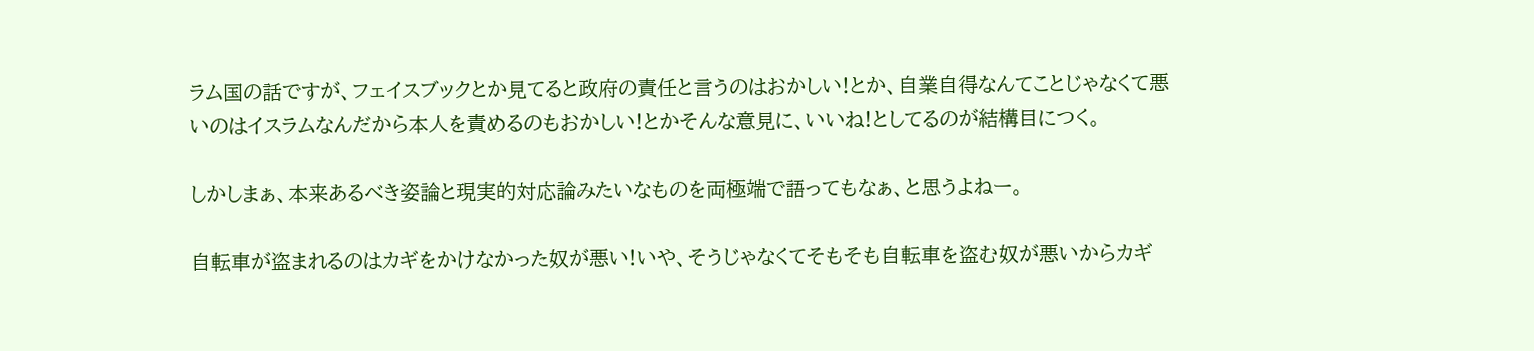ラム国の話ですが、フェイスブックとか見てると政府の責任と言うのはおかしい!とか、自業自得なんてことじゃなくて悪いのはイスラムなんだから本人を責めるのもおかしい!とかそんな意見に、いいね!としてるのが結構目につく。

しかしまぁ、本来あるべき姿論と現実的対応論みたいなものを両極端で語ってもなぁ、と思うよねー。

自転車が盗まれるのはカギをかけなかった奴が悪い!いや、そうじゃなくてそもそも自転車を盗む奴が悪いからカギ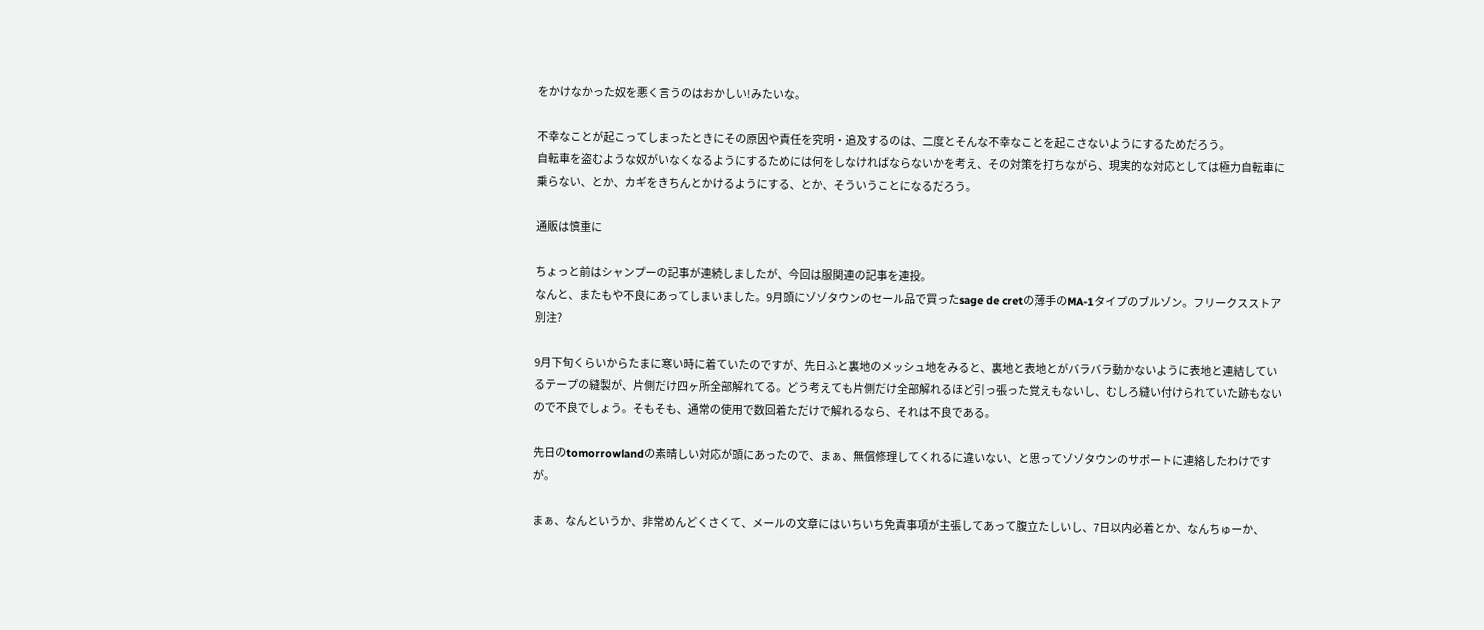をかけなかった奴を悪く言うのはおかしい!みたいな。

不幸なことが起こってしまったときにその原因や責任を究明・追及するのは、二度とそんな不幸なことを起こさないようにするためだろう。
自転車を盗むような奴がいなくなるようにするためには何をしなければならないかを考え、その対策を打ちながら、現実的な対応としては極力自転車に乗らない、とか、カギをきちんとかけるようにする、とか、そういうことになるだろう。

通販は慎重に

ちょっと前はシャンプーの記事が連続しましたが、今回は服関連の記事を連投。
なんと、またもや不良にあってしまいました。9月頭にゾゾタウンのセール品で買ったsage de cretの薄手のMA-1タイプのブルゾン。フリークスストア別注?

9月下旬くらいからたまに寒い時に着ていたのですが、先日ふと裏地のメッシュ地をみると、裏地と表地とがバラバラ動かないように表地と連結しているテープの縫製が、片側だけ四ヶ所全部解れてる。どう考えても片側だけ全部解れるほど引っ張った覚えもないし、むしろ縫い付けられていた跡もないので不良でしょう。そもそも、通常の使用で数回着ただけで解れるなら、それは不良である。

先日のtomorrowlandの素晴しい対応が頭にあったので、まぁ、無償修理してくれるに違いない、と思ってゾゾタウンのサポートに連絡したわけですが。

まぁ、なんというか、非常めんどくさくて、メールの文章にはいちいち免責事項が主張してあって腹立たしいし、7日以内必着とか、なんちゅーか、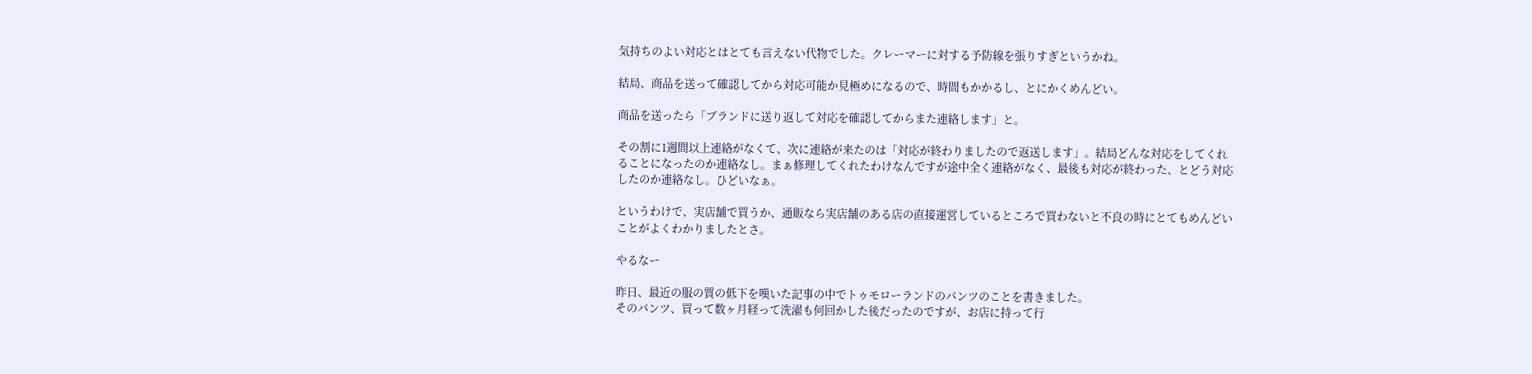気持ちのよい対応とはとても言えない代物でした。クレーマーに対する予防線を張りすぎというかね。

結局、商品を送って確認してから対応可能か見極めになるので、時間もかかるし、とにかくめんどい。

商品を送ったら「ブランドに送り返して対応を確認してからまた連絡します」と。

その割に1週間以上連絡がなくて、次に連絡が来たのは「対応が終わりましたので返送します」。結局どんな対応をしてくれることになったのか連絡なし。まぁ修理してくれたわけなんですが途中全く連絡がなく、最後も対応が終わった、とどう対応したのか連絡なし。ひどいなぁ。

というわけで、実店舗で買うか、通販なら実店舗のある店の直接運営しているところで買わないと不良の時にとてもめんどいことがよくわかりましたとさ。

やるなー

昨日、最近の服の質の低下を嘆いた記事の中でトゥモローランドのパンツのことを書きました。
そのパンツ、買って数ヶ月経って洗濯も何回かした後だったのですが、お店に持って行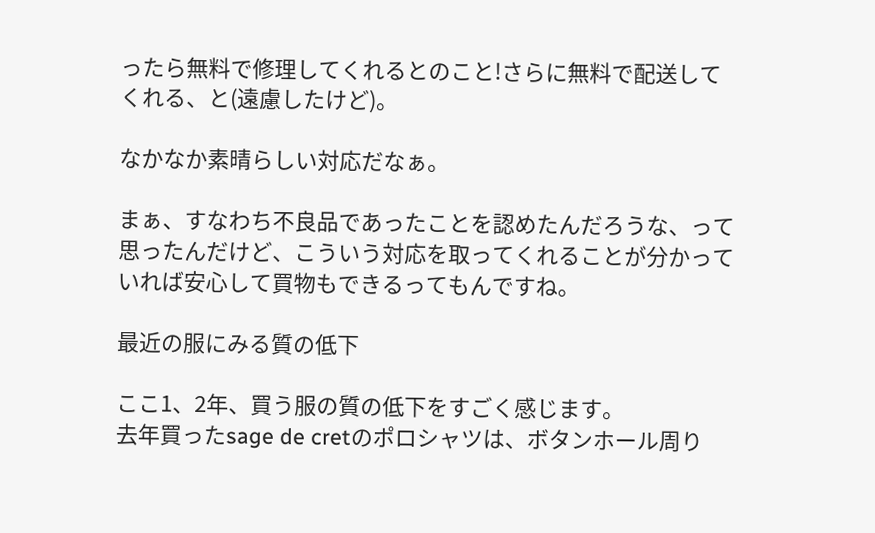ったら無料で修理してくれるとのこと!さらに無料で配送してくれる、と(遠慮したけど)。

なかなか素晴らしい対応だなぁ。

まぁ、すなわち不良品であったことを認めたんだろうな、って思ったんだけど、こういう対応を取ってくれることが分かっていれば安心して買物もできるってもんですね。

最近の服にみる質の低下

ここ1、2年、買う服の質の低下をすごく感じます。
去年買ったsage de cretのポロシャツは、ボタンホール周り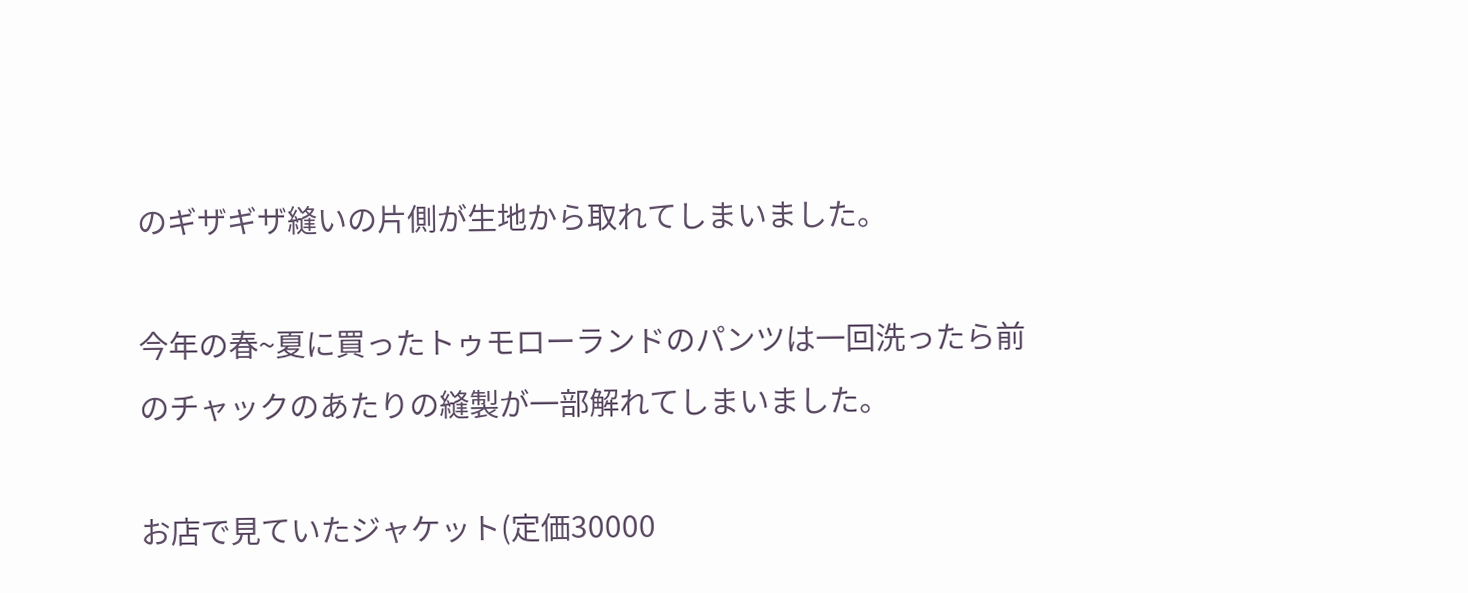のギザギザ縫いの片側が生地から取れてしまいました。

今年の春~夏に買ったトゥモローランドのパンツは一回洗ったら前のチャックのあたりの縫製が一部解れてしまいました。

お店で見ていたジャケット(定価30000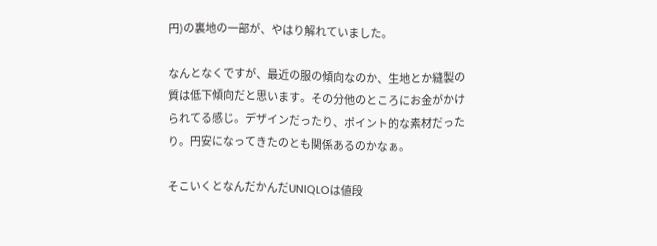円)の裏地の一部が、やはり解れていました。

なんとなくですが、最近の服の傾向なのか、生地とか縫製の質は低下傾向だと思います。その分他のところにお金がかけられてる感じ。デザインだったり、ポイント的な素材だったり。円安になってきたのとも関係あるのかなぁ。

そこいくとなんだかんだUNIQLOは値段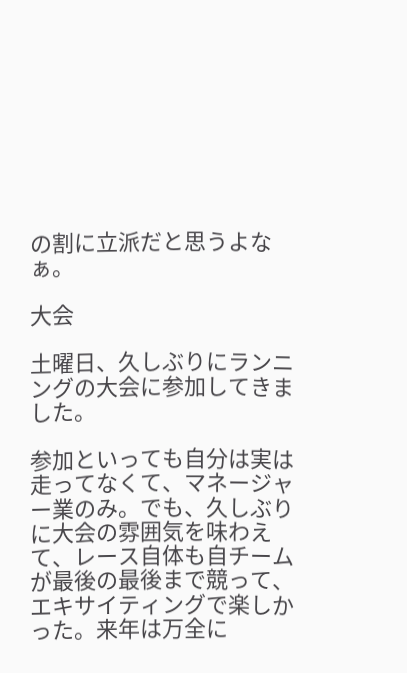の割に立派だと思うよなぁ。

大会

土曜日、久しぶりにランニングの大会に参加してきました。

参加といっても自分は実は走ってなくて、マネージャー業のみ。でも、久しぶりに大会の雰囲気を味わえて、レース自体も自チームが最後の最後まで競って、エキサイティングで楽しかった。来年は万全に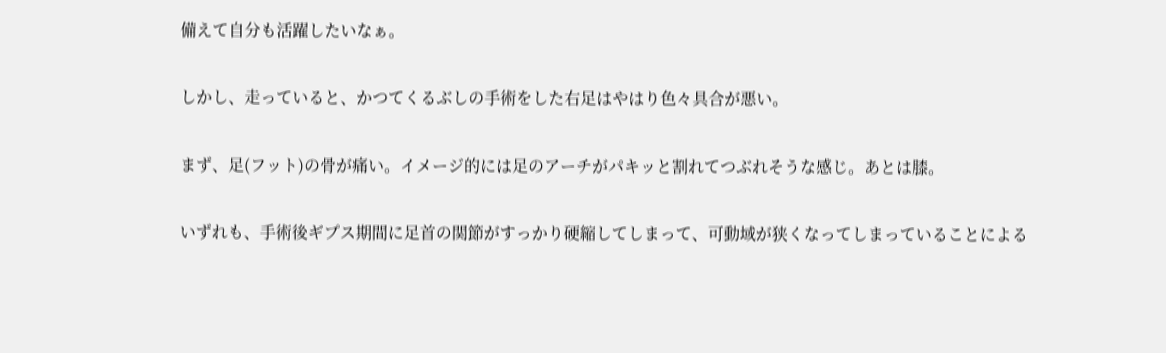備えて自分も活躍したいなぁ。

しかし、走っていると、かつてくるぶしの手術をした右足はやはり色々具合が悪い。

まず、足(フット)の骨が痛い。イメージ的には足のアーチがパキッと割れてつぶれそうな感じ。あとは膝。

いずれも、手術後ギプス期間に足首の関節がすっかり硬縮してしまって、可動域が狭くなってしまっていることによる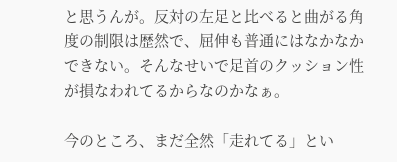と思うんが。反対の左足と比べると曲がる角度の制限は歴然で、屈伸も普通にはなかなかできない。そんなせいで足首のクッション性が損なわれてるからなのかなぁ。

今のところ、まだ全然「走れてる」とい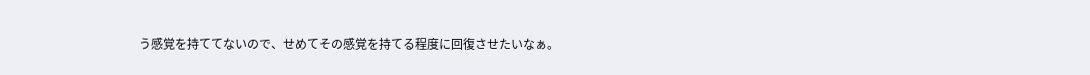う感覚を持ててないので、せめてその感覚を持てる程度に回復させたいなぁ。